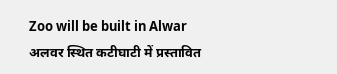Zoo will be built in Alwar अलवर स्थित कटीघाटी में प्रस्तावित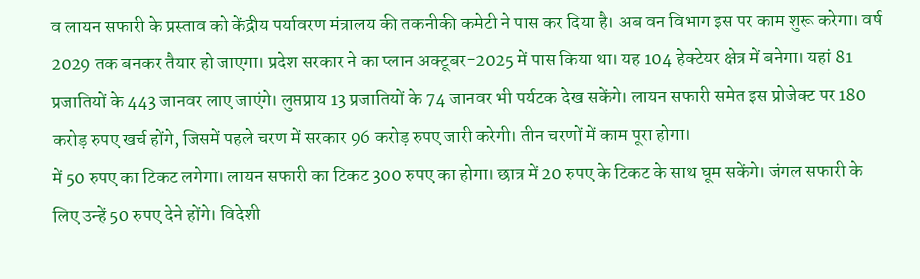व लायन सफारी के प्रस्ताव को केंद्रीय पर्यावरण मंत्रालय की तकनीकी कमेटी ने पास कर दिया है। अब वन विभाग इस पर काम शुरू करेगा। वर्ष 2029 तक बनकर तैयार हो जाएगा। प्रदेश सरकार ने का प्लान अक्टूबर-2025 में पास किया था। यह 104 हेक्टेयर क्षेत्र में बनेगा। यहां 81 प्रजातियों के 443 जानवर लाए जाएंगे। लुप्तप्राय 13 प्रजातियों के 74 जानवर भी पर्यटक देख सकेंगे। लायन सफारी समेत इस प्रोजेक्ट पर 180 करोड़ रुपए खर्च होंगे, जिसमें पहले चरण में सरकार 96 करोड़ रुपए जारी करेगी। तीन चरणों में काम पूरा होगा।
में 50 रुपए का टिकट लगेगा। लायन सफारी का टिकट 300 रुपए का होगा। छात्र में 20 रुपए के टिकट के साथ घूम सकेंगे। जंगल सफारी के लिए उन्हें 50 रुपए देने होंगे। विदेशी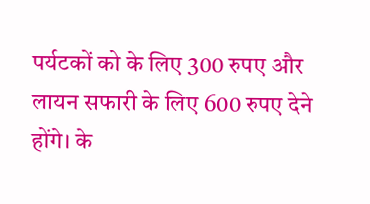पर्यटकों को के लिए 300 रुपए और लायन सफारी के लिए 600 रुपए देने होंगे। के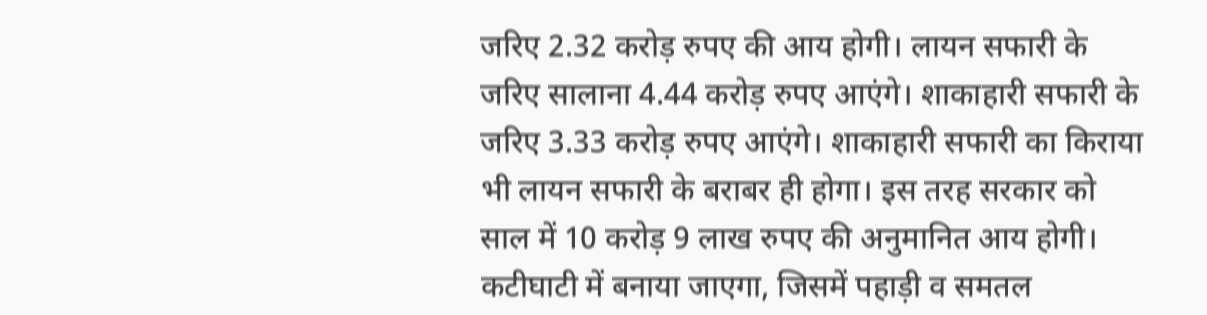जरिए 2.32 करोड़ रुपए की आय होगी। लायन सफारी के जरिए सालाना 4.44 करोड़ रुपए आएंगे। शाकाहारी सफारी के जरिए 3.33 करोड़ रुपए आएंगे। शाकाहारी सफारी का किराया भी लायन सफारी के बराबर ही होगा। इस तरह सरकार को साल में 10 करोड़ 9 लाख रुपए की अनुमानित आय होगी।
कटीघाटी में बनाया जाएगा, जिसमें पहाड़ी व समतल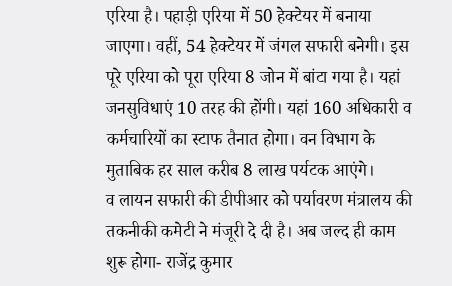एरिया है। पहाड़ी एरिया में 50 हेक्टेयर में बनाया जाएगा। वहीं, 54 हेक्टेयर में जंगल सफारी बनेगी। इस पूरे एरिया को पूरा एरिया 8 जोन में बांटा गया है। यहां जनसुविधाएं 10 तरह की होंगी। यहां 160 अधिकारी व कर्मचारियों का स्टाफ तैनात होगा। वन विभाग के मुताबिक हर साल करीब 8 लाख पर्यटक आएंगे।
व लायन सफारी की डीपीआर को पर्यावरण मंत्रालय की तकनीकी कमेटी ने मंजूरी दे दी है। अब जल्द ही काम शुरू होगा- राजेंद्र कुमार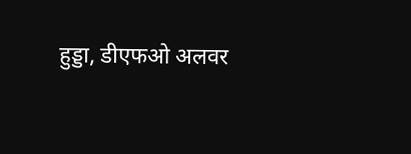हुड्डा, डीएफओ अलवर